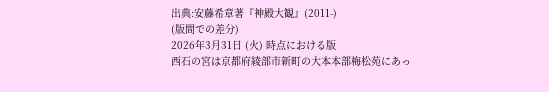出典:安藤希章著『神殿大観』(2011-)
(版間での差分)
2026年3月31日 (火) 時点における版
西石の宮は京都府綾部市新町の大本本部梅松苑にあっ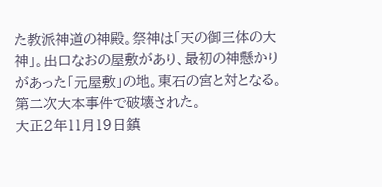た教派神道の神殿。祭神は「天の御三体の大神」。出口なおの屋敷があり、最初の神懸かりがあった「元屋敷」の地。東石の宮と対となる。第二次大本事件で破壊された。
大正2年11月19日鎮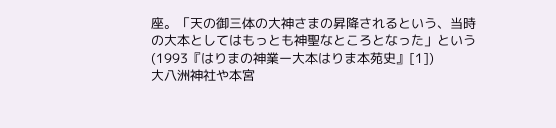座。「天の御三体の大神さまの昇降されるという、当時の大本としてはもっとも神聖なところとなった」という(1993『はりまの神業ー大本はりま本苑史』[1])
大八洲神社や本宮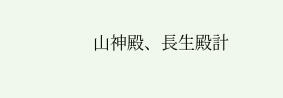山神殿、長生殿計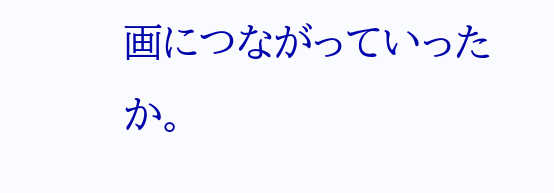画につながっていったか。